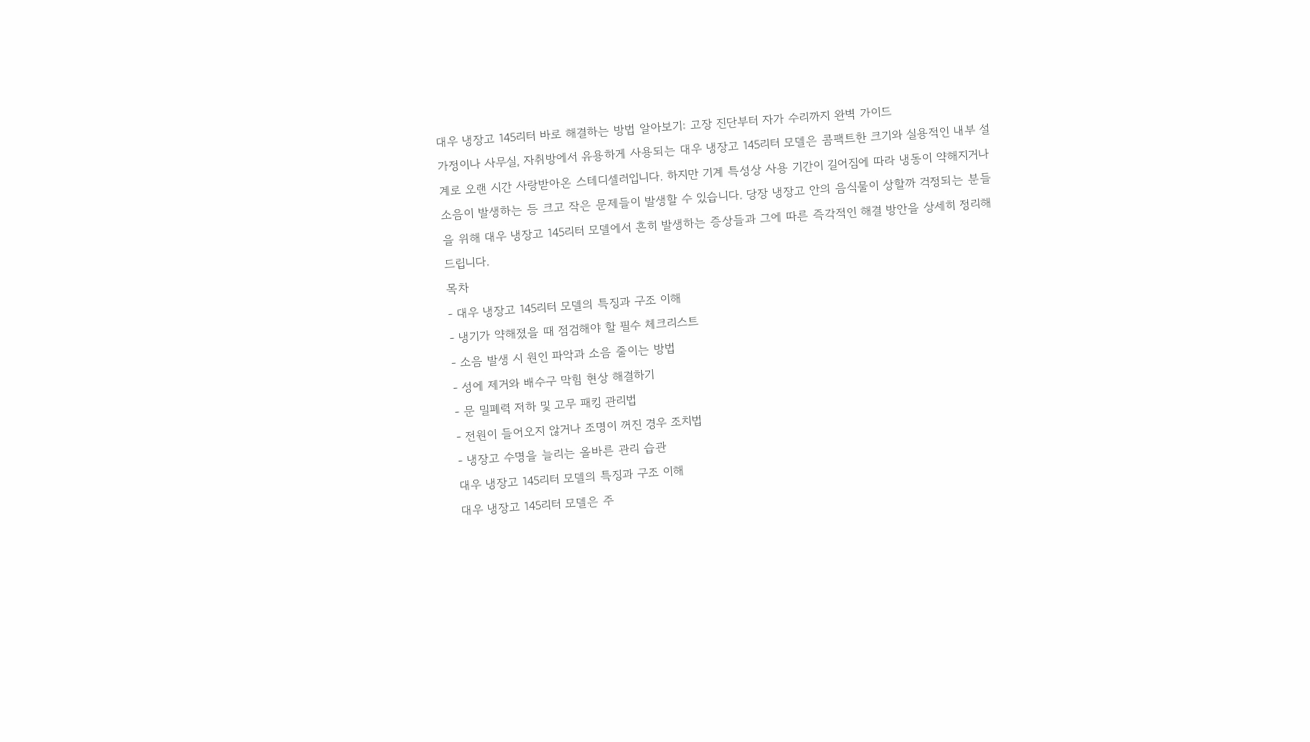대우 냉장고 145리터 바로 해결하는 방법 알아보기: 고장 진단부터 자가 수리까지 완벽 가이드
가정이나 사무실, 자취방에서 유용하게 사용되는 대우 냉장고 145리터 모델은 콤팩트한 크기와 실용적인 내부 설계로 오랜 시간 사랑받아온 스테디셀러입니다. 하지만 기계 특성상 사용 기간이 길어짐에 따라 냉동이 약해지거나 소음이 발생하는 등 크고 작은 문제들이 발생할 수 있습니다. 당장 냉장고 안의 음식물이 상할까 걱정되는 분들을 위해 대우 냉장고 145리터 모델에서 흔히 발생하는 증상들과 그에 따른 즉각적인 해결 방안을 상세히 정리해 드립니다.
목차
- 대우 냉장고 145리터 모델의 특징과 구조 이해
- 냉기가 약해졌을 때 점검해야 할 필수 체크리스트
- 소음 발생 시 원인 파악과 소음 줄이는 방법
- 성에 제거와 배수구 막힘 현상 해결하기
- 문 밀폐력 저하 및 고무 패킹 관리법
- 전원이 들어오지 않거나 조명이 꺼진 경우 조치법
- 냉장고 수명을 늘리는 올바른 관리 습관
대우 냉장고 145리터 모델의 특징과 구조 이해
대우 냉장고 145리터 모델은 주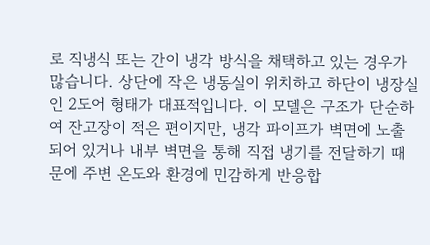로 직냉식 또는 간이 냉각 방식을 채택하고 있는 경우가 많습니다. 상단에 작은 냉동실이 위치하고 하단이 냉장실인 2도어 형태가 대표적입니다. 이 모델은 구조가 단순하여 잔고장이 적은 편이지만, 냉각 파이프가 벽면에 노출되어 있거나 내부 벽면을 통해 직접 냉기를 전달하기 때문에 주변 온도와 환경에 민감하게 반응합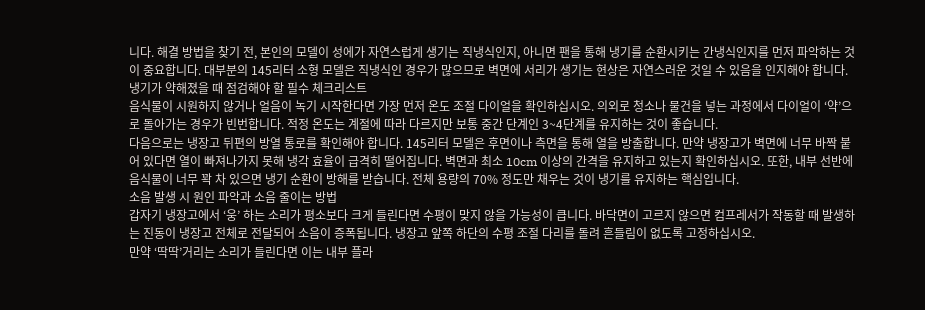니다. 해결 방법을 찾기 전, 본인의 모델이 성에가 자연스럽게 생기는 직냉식인지, 아니면 팬을 통해 냉기를 순환시키는 간냉식인지를 먼저 파악하는 것이 중요합니다. 대부분의 145리터 소형 모델은 직냉식인 경우가 많으므로 벽면에 서리가 생기는 현상은 자연스러운 것일 수 있음을 인지해야 합니다.
냉기가 약해졌을 때 점검해야 할 필수 체크리스트
음식물이 시원하지 않거나 얼음이 녹기 시작한다면 가장 먼저 온도 조절 다이얼을 확인하십시오. 의외로 청소나 물건을 넣는 과정에서 다이얼이 ‘약’으로 돌아가는 경우가 빈번합니다. 적정 온도는 계절에 따라 다르지만 보통 중간 단계인 3~4단계를 유지하는 것이 좋습니다.
다음으로는 냉장고 뒤편의 방열 통로를 확인해야 합니다. 145리터 모델은 후면이나 측면을 통해 열을 방출합니다. 만약 냉장고가 벽면에 너무 바짝 붙어 있다면 열이 빠져나가지 못해 냉각 효율이 급격히 떨어집니다. 벽면과 최소 10cm 이상의 간격을 유지하고 있는지 확인하십시오. 또한, 내부 선반에 음식물이 너무 꽉 차 있으면 냉기 순환이 방해를 받습니다. 전체 용량의 70% 정도만 채우는 것이 냉기를 유지하는 핵심입니다.
소음 발생 시 원인 파악과 소음 줄이는 방법
갑자기 냉장고에서 ‘웅’ 하는 소리가 평소보다 크게 들린다면 수평이 맞지 않을 가능성이 큽니다. 바닥면이 고르지 않으면 컴프레서가 작동할 때 발생하는 진동이 냉장고 전체로 전달되어 소음이 증폭됩니다. 냉장고 앞쪽 하단의 수평 조절 다리를 돌려 흔들림이 없도록 고정하십시오.
만약 ‘딱딱’거리는 소리가 들린다면 이는 내부 플라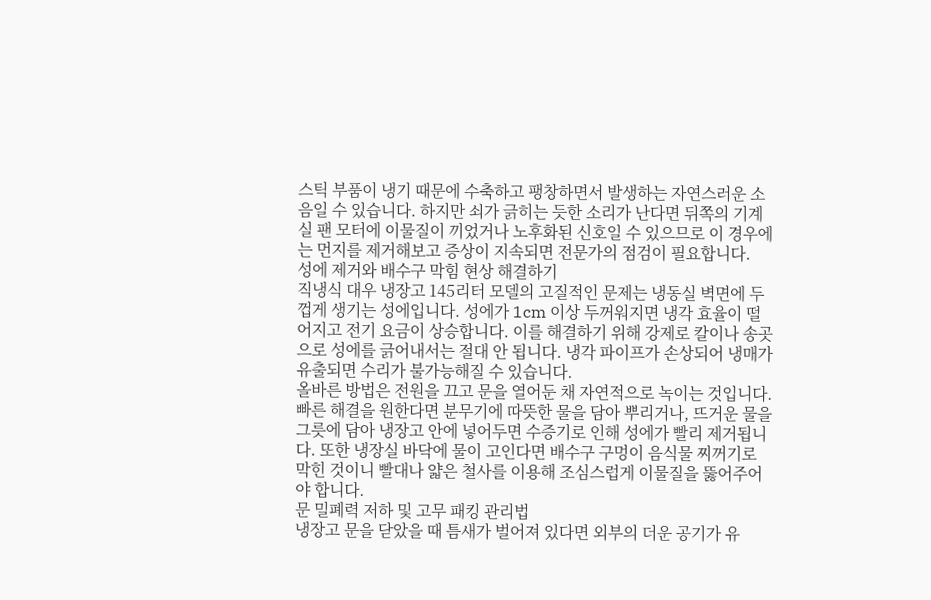스틱 부품이 냉기 때문에 수축하고 팽창하면서 발생하는 자연스러운 소음일 수 있습니다. 하지만 쇠가 긁히는 듯한 소리가 난다면 뒤쪽의 기계실 팬 모터에 이물질이 끼었거나 노후화된 신호일 수 있으므로 이 경우에는 먼지를 제거해보고 증상이 지속되면 전문가의 점검이 필요합니다.
성에 제거와 배수구 막힘 현상 해결하기
직냉식 대우 냉장고 145리터 모델의 고질적인 문제는 냉동실 벽면에 두껍게 생기는 성에입니다. 성에가 1cm 이상 두꺼워지면 냉각 효율이 떨어지고 전기 요금이 상승합니다. 이를 해결하기 위해 강제로 칼이나 송곳으로 성에를 긁어내서는 절대 안 됩니다. 냉각 파이프가 손상되어 냉매가 유출되면 수리가 불가능해질 수 있습니다.
올바른 방법은 전원을 끄고 문을 열어둔 채 자연적으로 녹이는 것입니다. 빠른 해결을 원한다면 분무기에 따뜻한 물을 담아 뿌리거나, 뜨거운 물을 그릇에 담아 냉장고 안에 넣어두면 수증기로 인해 성에가 빨리 제거됩니다. 또한 냉장실 바닥에 물이 고인다면 배수구 구멍이 음식물 찌꺼기로 막힌 것이니 빨대나 얇은 철사를 이용해 조심스럽게 이물질을 뚫어주어야 합니다.
문 밀폐력 저하 및 고무 패킹 관리법
냉장고 문을 닫았을 때 틈새가 벌어져 있다면 외부의 더운 공기가 유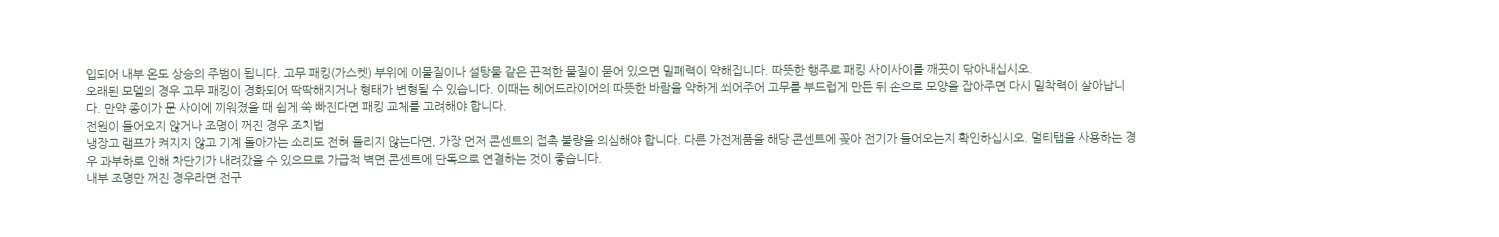입되어 내부 온도 상승의 주범이 됩니다. 고무 패킹(가스켓) 부위에 이물질이나 설탕물 같은 끈적한 물질이 묻어 있으면 밀폐력이 약해집니다. 따뜻한 행주로 패킹 사이사이를 깨끗이 닦아내십시오.
오래된 모델의 경우 고무 패킹이 경화되어 딱딱해지거나 형태가 변형될 수 있습니다. 이때는 헤어드라이어의 따뜻한 바람을 약하게 쐬어주어 고무를 부드럽게 만든 뒤 손으로 모양을 잡아주면 다시 밀착력이 살아납니다. 만약 종이가 문 사이에 끼워졌을 때 쉽게 쑥 빠진다면 패킹 교체를 고려해야 합니다.
전원이 들어오지 않거나 조명이 꺼진 경우 조치법
냉장고 램프가 켜지지 않고 기계 돌아가는 소리도 전혀 들리지 않는다면, 가장 먼저 콘센트의 접촉 불량을 의심해야 합니다. 다른 가전제품을 해당 콘센트에 꽂아 전기가 들어오는지 확인하십시오. 멀티탭을 사용하는 경우 과부하로 인해 차단기가 내려갔을 수 있으므로 가급적 벽면 콘센트에 단독으로 연결하는 것이 좋습니다.
내부 조명만 꺼진 경우라면 전구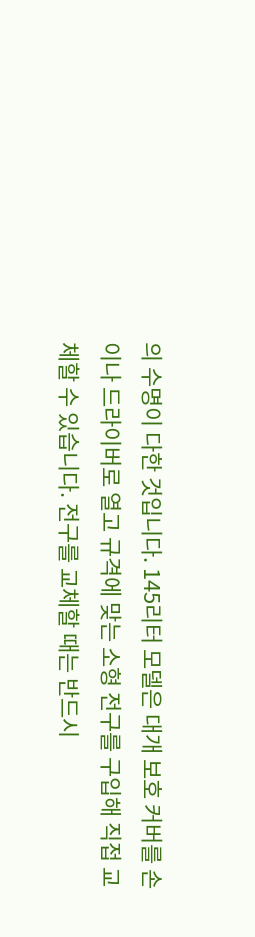의 수명이 다한 것입니다. 145리터 모델은 대개 보호 커버를 손이나 드라이버로 열고 규격에 맞는 소형 전구를 구입해 직접 교체할 수 있습니다. 전구를 교체할 때는 반드시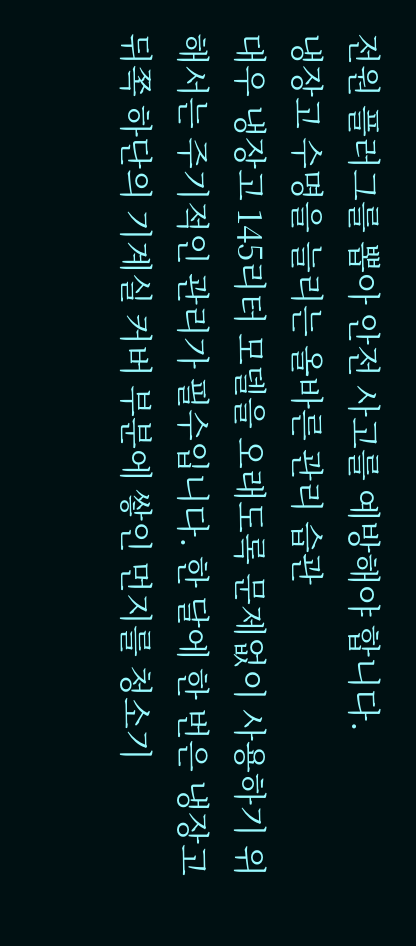전원 플러그를 뽑아 안전 사고를 예방해야 합니다.
냉장고 수명을 늘리는 올바른 관리 습관
대우 냉장고 145리터 모델을 오래도록 문제없이 사용하기 위해서는 주기적인 관리가 필수입니다. 한 달에 한 번은 냉장고 뒤쪽 하단의 기계실 커버 부분에 쌓인 먼지를 청소기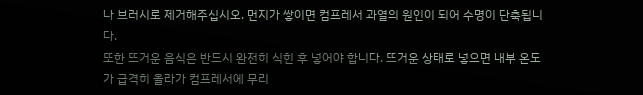나 브러시로 제거해주십시오. 먼지가 쌓이면 컴프레서 과열의 원인이 되어 수명이 단축됩니다.
또한 뜨거운 음식은 반드시 완전히 식힌 후 넣어야 합니다. 뜨거운 상태로 넣으면 내부 온도가 급격히 올라가 컴프레서에 무리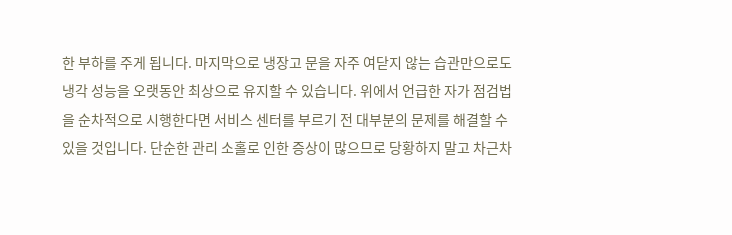한 부하를 주게 됩니다. 마지막으로 냉장고 문을 자주 여닫지 않는 습관만으로도 냉각 성능을 오랫동안 최상으로 유지할 수 있습니다. 위에서 언급한 자가 점검법을 순차적으로 시행한다면 서비스 센터를 부르기 전 대부분의 문제를 해결할 수 있을 것입니다. 단순한 관리 소홀로 인한 증상이 많으므로 당황하지 말고 차근차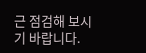근 점검해 보시기 바랍니다.